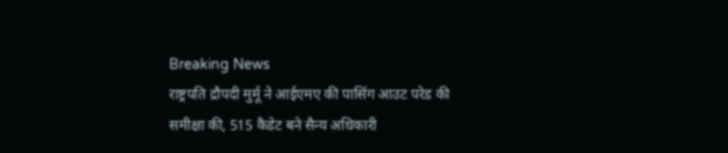Breaking News
राष्ट्रपति द्रौपदी मुर्मू ने आईएमए की पासिंग आउट परेड की समीक्षा की, 515 कैडेट बने सैन्य अधिकारी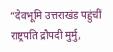“देवभूमि उत्तराखंड पहुंचीं राष्ट्रपति द्रौपदी मुर्मु,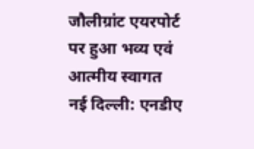जौलीग्रांट एयरपोर्ट पर हुआ भव्य एवं आत्मीय स्वागत
नई दिल्ली: एनडीए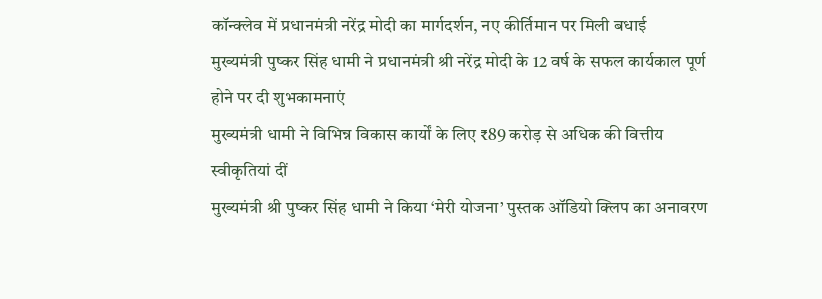कॉन्क्लेव में प्रधानमंत्री नरेंद्र मोदी का मार्गदर्शन, नए कीर्तिमान पर मिली बधाई
मुख्यमंत्री पुष्कर सिंह धामी ने प्रधानमंत्री श्री नरेंद्र मोदी के 12 वर्ष के सफल कार्यकाल पूर्ण होने पर दी शुभकामनाएं
मुख्यमंत्री धामी ने विभिन्न विकास कार्यों के लिए ₹89 करोड़ से अधिक की वित्तीय स्वीकृतियां दीं
मुख्यमंत्री श्री पुष्कर सिंह धामी ने किया ‘मेरी योजना’ पुस्तक ऑडियो क्लिप का अनावरण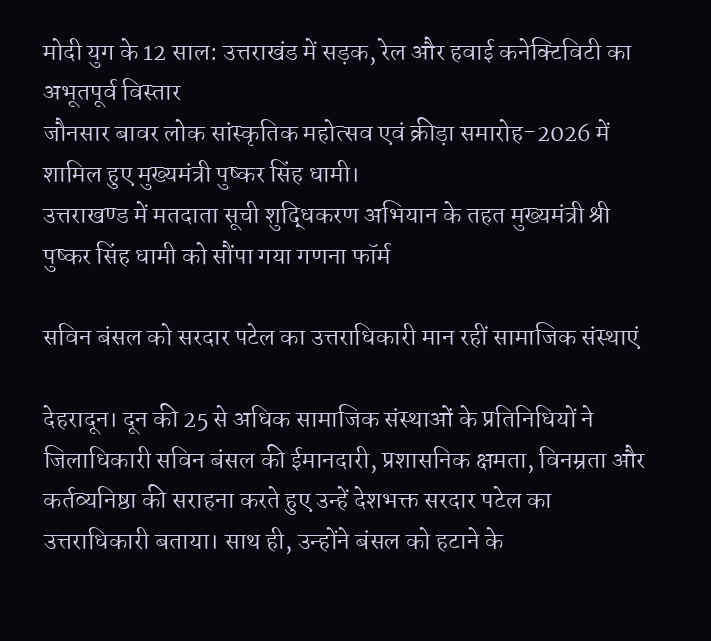मोदी युग के 12 साल: उत्तराखंड में सड़क, रेल और हवाई कनेक्टिविटी का अभूतपूर्व विस्तार
जौनसार बावर लोक सांस्कृतिक महोत्सव एवं क्रीड़ा समारोह-2026 में शामिल हुए मुख्यमंत्री पुष्कर सिंह धामी।
उत्तराखण्ड में मतदाता सूची शुद्धिकरण अभियान के तहत मुख्यमंत्री श्री पुष्कर सिंह धामी को सौंपा गया गणना फॉर्म

सविन बंसल को सरदार पटेल का उत्तराधिकारी मान रहीं सामाजिक संस्थाएं

देहरादून। दून की 25 से अधिक सामाजिक संस्थाओं के प्रतिनिधियों ने जिलाधिकारी सविन बंसल की ईमानदारी, प्रशासनिक क्षमता, विनम्रता और कर्तव्यनिष्ठा की सराहना करते हुए उन्हें देशभक्त सरदार पटेल का उत्तराधिकारी बताया। साथ ही, उन्होंने बंसल को हटाने के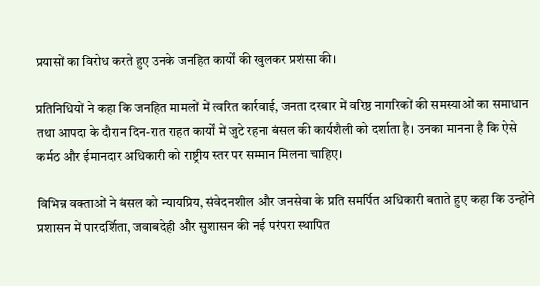प्रयासों का विरोध करते हुए उनके जनहित कार्यों की खुलकर प्रशंसा की।

प्रतिनिधियों ने कहा कि जनहित मामलों में त्वरित कार्रवाई, जनता दरबार में वरिष्ठ नागरिकों की समस्याओं का समाधान तथा आपदा के दौरान दिन-रात राहत कार्यों में जुटे रहना बंसल की कार्यशैली को दर्शाता है। उनका मानना है कि ऐसे कर्मठ और ईमानदार अधिकारी को राष्ट्रीय स्तर पर सम्मान मिलना चाहिए।

विभिन्न वक्ताओं ने बंसल को न्यायप्रिय, संवेदनशील और जनसेवा के प्रति समर्पित अधिकारी बताते हुए कहा कि उन्होंने प्रशासन में पारदर्शिता, जवाबदेही और सुशासन की नई परंपरा स्थापित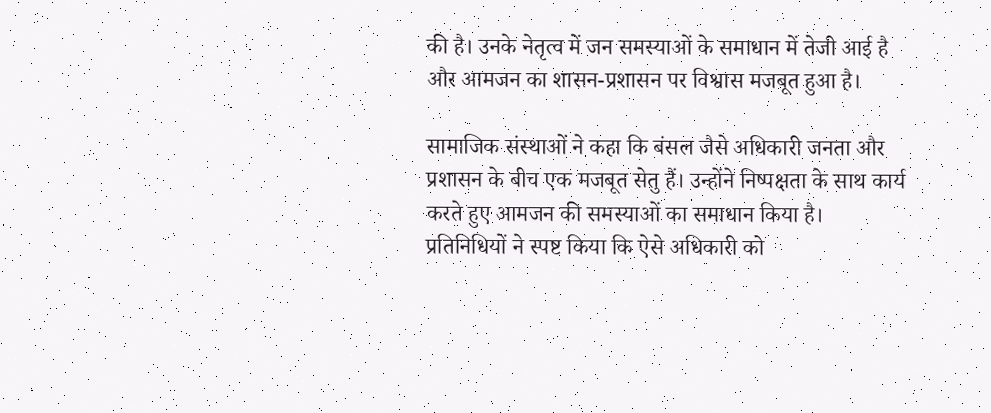की है। उनके नेतृत्व में जन समस्याओं के समाधान में तेजी आई है और आमजन का शासन-प्रशासन पर विश्वास मजबूत हुआ है।

सामाजिक संस्थाओं ने कहा कि बंसल जैसे अधिकारी जनता और प्रशासन के बीच एक मजबूत सेतु हैं। उन्होंने निष्पक्षता के साथ कार्य करते हुए आमजन की समस्याओं का समाधान किया है। प्रतिनिधियों ने स्पष्ट किया कि ऐसे अधिकारी को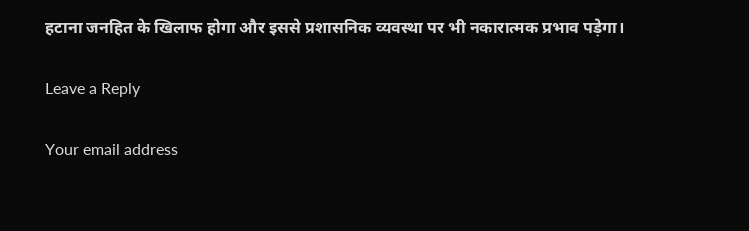हटाना जनहित के खिलाफ होगा और इससे प्रशासनिक व्यवस्था पर भी नकारात्मक प्रभाव पड़ेगा।

Leave a Reply

Your email address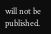will not be published.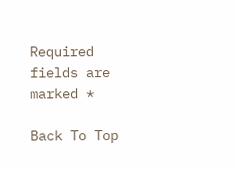Required fields are marked *

Back To Top